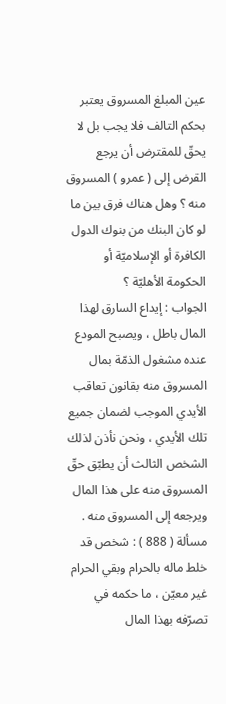عين المبلغ المسروق يعتبر بحكم التالف فلا يجب بل لا يحقّ للمقترض أن يرجع القرض إلى ( عمرو ) المسروق منه ؟ وهل هناك فرق بين ما لو كان البنك من بنوك الدول الكافرة أو الإسلاميّة أو الحكومة الأهليّة ؟
الجواب : إيداع السارق لهذا المال باطل ، ويصبح المودع عنده مشغول الذمّة بمال المسروق منه بقانون تعاقب الأيدي الموجب لضمان جميع تلك الأيدي ، ونحن نأذن لذلك الشخص الثالث أن يطبّق حقّ المسروق منه على هذا المال ويرجعه إلى المسروق منه .
مسألة ( 888 ) : شخص قد خلط ماله بالحرام وبقي الحرام غير معيّن ، ما حكمه في تصرّفه بهذا المال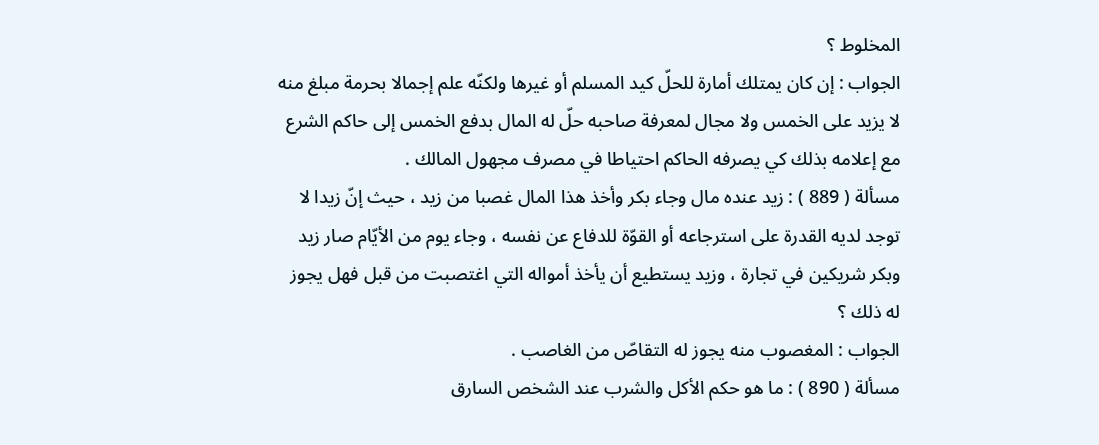المخلوط ؟
الجواب : إن كان يمتلك أمارة للحلّ كيد المسلم أو غيرها ولكنّه علم إجمالا بحرمة مبلغ منه لا يزيد على الخمس ولا مجال لمعرفة صاحبه حلّ له المال بدفع الخمس إلى حاكم الشرع مع إعلامه بذلك كي يصرفه الحاكم احتياطا في مصرف مجهول المالك .
مسألة ( 889 ) : زيد عنده مال وجاء بكر وأخذ هذا المال غصبا من زيد ، حيث إنّ زيدا لا توجد لديه القدرة على استرجاعه أو القوّة للدفاع عن نفسه ، وجاء يوم من الأيّام صار زيد وبكر شريكين في تجارة ، وزيد يستطيع أن يأخذ أمواله التي اغتصبت من قبل فهل يجوز له ذلك ؟
الجواب : المغصوب منه يجوز له التقاصّ من الغاصب .
مسألة ( 890 ) : ما هو حكم الأكل والشرب عند الشخص السارق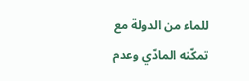للماء من الدولة مع تمكّنه المادّي وعدم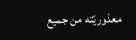معذوريّته من جميع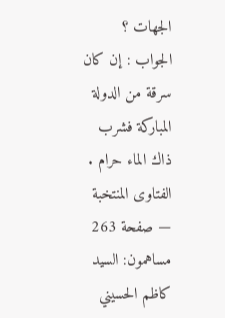الجهات ؟
الجواب : إن كان سرقة من الدولة المباركة فشرب ذاك الماء حرام .
الفتاوى المنتخبة — صفحة 263
مساهمون: السيد كاظم الحسيني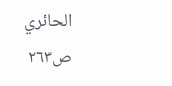الحائري
ص٢٦٣